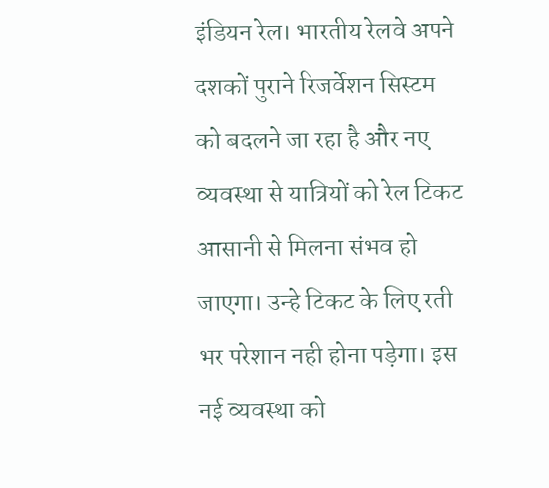इंडियन रेल। भारतीय रेलवे अपने दशकों पुराने रिजर्वेशन सिस्टम को बदलने जा रहा है और नए व्यवस्था से यात्रियों को रेल टिकट आसानी से मिलना संभव हो जाएगा। उन्हे टिकट के लिए रती भर परेशान नही होना पड़ेगा। इस नई व्यवस्था को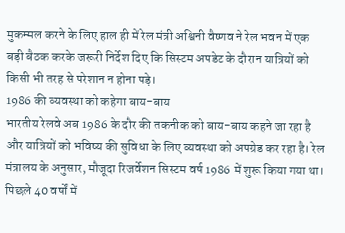मुकम्मल करने के लिए हाल ही में रेल मंत्री अश्विनी वैष्णव ने रेल भवन में एक बड़ी बैठक करके जरूरी निर्देश दिए कि सिस्टम अपडेट के दौरान यात्रियों को किसी भी तरह से परेशान न होना पड़े।
1986 की व्यवस्था को कहेगा बाय-बाय
भारतीय रेलवे अब 1986 के दौर की तकनीक को बाय-बाय कहने जा रहा है और यात्रियों को भविष्य की सुविधा के लिए व्यवस्था को अपग्रेड कर रहा है। रेल मंत्रालय के अनुसार, मौजूदा रिजर्वेशन सिस्टम वर्ष 1986 में शुरू किया गया था। पिछले 40 वर्षों में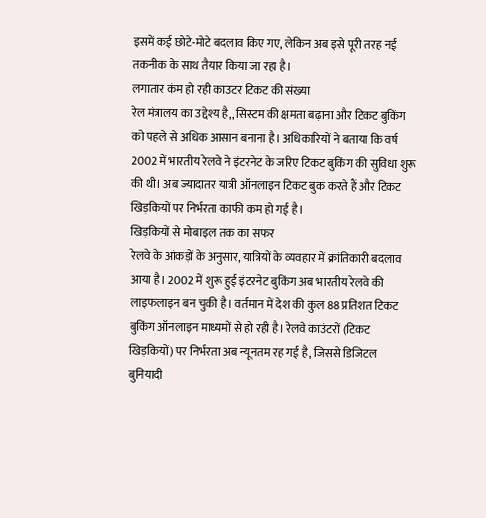इसमें कई छोटे-मोटे बदलाव किए गए, लेकिन अब इसे पूरी तरह नई तकनीक के साथ तैयार किया जा रहा है।
लगातार कंम हो रही काउटर टिकट की संख्या
रेल मंत्रालय का उद्देश्य है,, सिस्टम की क्षमता बढ़ाना और टिकट बुकिंग को पहले से अधिक आसान बनाना है। अधिकारियों ने बताया कि वर्ष 2002 में भारतीय रेलवे ने इंटरनेट के जरिए टिकट बुकिंग की सुविधा शुरू की थी। अब ज्यादातर यात्री ऑनलाइन टिकट बुक करते हैं और टिकट खिड़कियों पर निर्भरता काफी कम हो गई है।
खिड़कियों से मोबाइल तक का सफर
रेलवे के आंकड़ों के अनुसार, यात्रियों के व्यवहार में क्रांतिकारी बदलाव आया है। 2002 में शुरू हुई इंटरनेट बुकिंग अब भारतीय रेलवे की लाइफलाइन बन चुकी है। वर्तमान में देश की कुल 88 प्रतिशत टिकट बुकिंग ऑनलाइन माध्यमों से हो रही है। रेलवे काउंटरों (टिकट खिड़कियों) पर निर्भरता अब न्यूनतम रह गई है, जिससे डिजिटल बुनियादी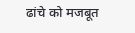ढांचे को मजबूत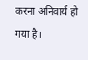करना अनिवार्य हो गया है।